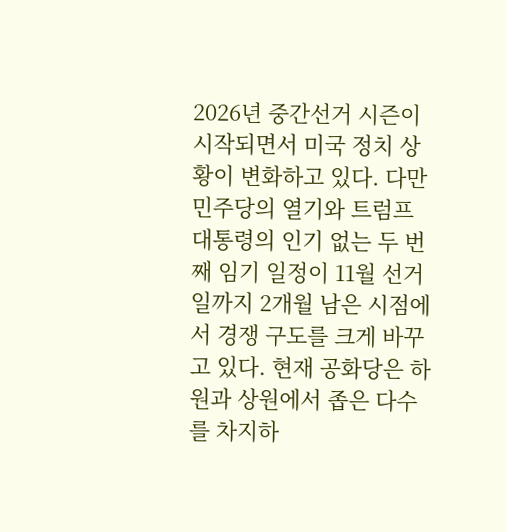2026년 중간선거 시즌이 시작되면서 미국 정치 상황이 변화하고 있다. 다만 민주당의 열기와 트럼프 대통령의 인기 없는 두 번째 임기 일정이 11월 선거일까지 2개월 남은 시점에서 경쟁 구도를 크게 바꾸고 있다. 현재 공화당은 하원과 상원에서 좁은 다수를 차지하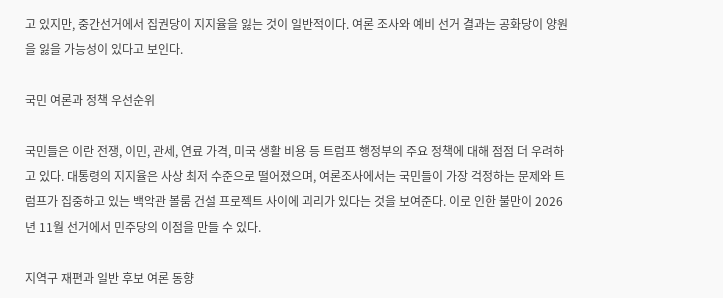고 있지만, 중간선거에서 집권당이 지지율을 잃는 것이 일반적이다. 여론 조사와 예비 선거 결과는 공화당이 양원을 잃을 가능성이 있다고 보인다.

국민 여론과 정책 우선순위

국민들은 이란 전쟁, 이민, 관세, 연료 가격, 미국 생활 비용 등 트럼프 행정부의 주요 정책에 대해 점점 더 우려하고 있다. 대통령의 지지율은 사상 최저 수준으로 떨어졌으며, 여론조사에서는 국민들이 가장 걱정하는 문제와 트럼프가 집중하고 있는 백악관 볼룸 건설 프로젝트 사이에 괴리가 있다는 것을 보여준다. 이로 인한 불만이 2026년 11월 선거에서 민주당의 이점을 만들 수 있다.

지역구 재편과 일반 후보 여론 동향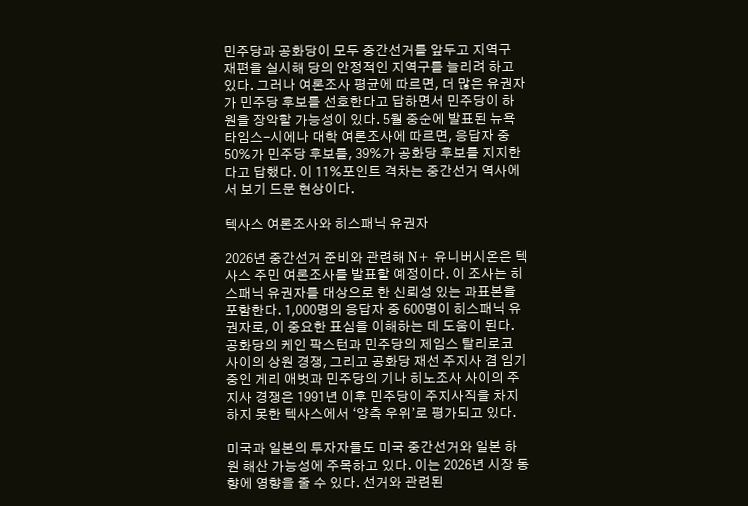민주당과 공화당이 모두 중간선거를 앞두고 지역구 재편을 실시해 당의 안정적인 지역구를 늘리려 하고 있다. 그러나 여론조사 평균에 따르면, 더 많은 유권자가 민주당 후보를 선호한다고 답하면서 민주당이 하원을 장악할 가능성이 있다. 5월 중순에 발표된 뉴욕타임스-시에나 대학 여론조사에 따르면, 응답자 중 50%가 민주당 후보를, 39%가 공화당 후보를 지지한다고 답했다. 이 11%포인트 격차는 중간선거 역사에서 보기 드문 현상이다.

텍사스 여론조사와 히스패닉 유권자

2026년 중간선거 준비와 관련해 N+ 유니버시온은 텍사스 주민 여론조사를 발표할 예정이다. 이 조사는 히스패닉 유권자를 대상으로 한 신뢰성 있는 과표본을 포함한다. 1,000명의 응답자 중 600명이 히스패닉 유권자로, 이 중요한 표심을 이해하는 데 도움이 된다. 공화당의 케인 팍스턴과 민주당의 제임스 탈리로코 사이의 상원 경쟁, 그리고 공화당 재선 주지사 겸 임기 중인 게리 애벗과 민주당의 기나 히노조사 사이의 주지사 경쟁은 1991년 이후 민주당이 주지사직을 차지하지 못한 텍사스에서 ‘양측 우위’로 평가되고 있다.

미국과 일본의 투자자들도 미국 중간선거와 일본 하원 해산 가능성에 주목하고 있다. 이는 2026년 시장 동향에 영향을 줄 수 있다. 선거와 관련된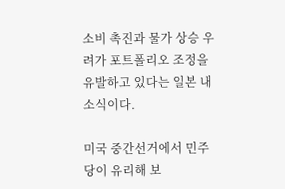소비 촉진과 물가 상승 우려가 포트폴리오 조정을 유발하고 있다는 일본 내 소식이다.

미국 중간선거에서 민주당이 유리해 보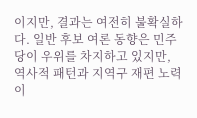이지만, 결과는 여전히 불확실하다. 일반 후보 여론 동향은 민주당이 우위를 차지하고 있지만, 역사적 패턴과 지역구 재편 노력이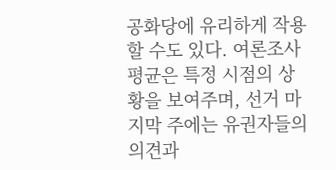공화당에 유리하게 작용할 수도 있다. 여론조사 평균은 특정 시점의 상황을 보여주며, 선거 마지막 주에는 유권자들의 의견과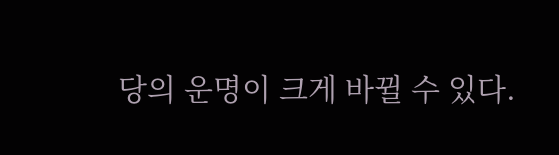당의 운명이 크게 바뀔 수 있다.